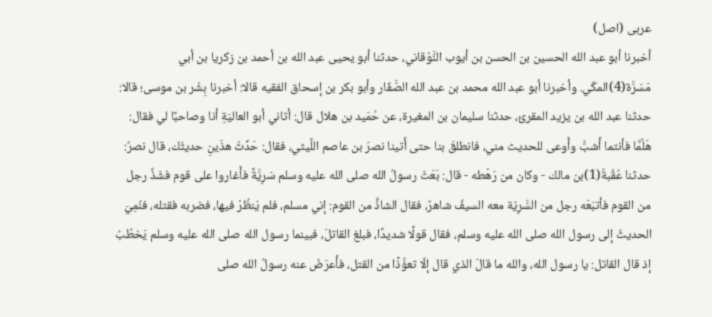عربی (اصل)
أخبرنا أبو عبد الله الحسين بن الحسن بن أيوب النَّوْقاني، حدثنا أبو يحيى عبد الله بن أحمد بن زكريا بن أبي مَسَرَّة(4)المكّي. وأخبرنا أبو عبد الله محمد بن عبد الله الصَّفّار وأبو بكر بن إسحاق الفقيه قالا: أخبرنا بِشْر بن موسى؛ قالا: حدثنا عبد الله بن يزيد المقرئ، حدثنا سليمان بن المغيرة، عن حُمَيد بن هلال قال: أتاني أبو العاليَةِ أنا وصاحبًا لي فقال: هَلُمَّا فأنتما أَشبُّ وأَوعى للحديث مني، فانطلقَ بنا حتى أَتينا نصرَ بن عاصم اللَّيثي، فقال: حَدِّثْ هذَينِ حديثَك، قال نصرٌ: حدثنا عُقْبةُ(1)بن مالك - وكان من رَهْطه - قال: بَعَثَ رسولُ الله صلى الله عليه وسلم سَرِيَّةً فأَغاروا على قوم فشَذَّ رجل من القوم فأتبَعَه رجل من السَّرِيّة معه السيفُ شاهرٌ، فقال الشاذُّ من القوم: إني مسلم، فلم يَنظُرْ فيها، فضربه فقتله، فنُمِيَ الحديثُ إلى رسول الله صلى الله عليه وسلم، فقال قولًا شديدًا، فبلغ القاتلَ، فبينما رسول الله صلى الله عليه وسلم يَخطُبُ إذ قال القاتل: يا رسول الله، والله ما قالَ الذي قال إلّا تعوُّذًا من القتل، فأَعرَضَ عنه رسولُ الله صلى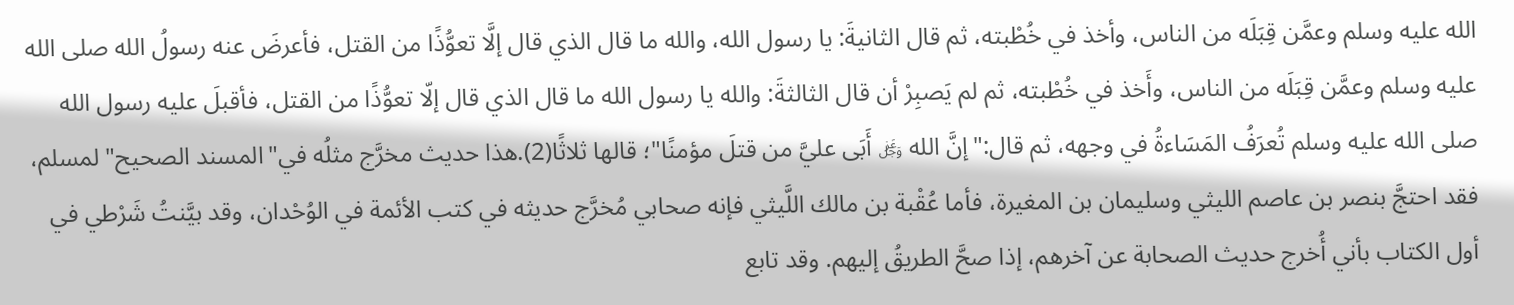الله عليه وسلم وعمَّن قِبَلَه من الناس، وأخذ في خُطْبته، ثم قال الثانيةَ: يا رسول الله، والله ما قال الذي قال إلَّا تعوُّذًا من القتل، فأعرضَ عنه رسولُ الله صلى الله عليه وسلم وعمَّن قِبَلَه من الناس، وأَخذ في خُطْبته، ثم لم يَصبِرْ أن قال الثالثةَ: والله يا رسول الله ما قال الذي قال إلّا تعوُّذًا من القتل، فأقبلَ عليه رسول الله صلى الله عليه وسلم تُعرَفُ المَسَاءةُ في وجهه، ثم قال:"إنَّ الله ﷿ أَبَى عليَّ من قتلَ مؤمنًا"؛ قالها ثلاثًا(2).هذا حديث مخرَّج مثلُه في"المسند الصحيح" لمسلم، فقد احتجَّ بنصر بن عاصم الليثي وسليمان بن المغيرة، فأما عُقْبة بن مالك اللَّيثي فإنه صحابي مُخرَّج حديثه في كتب الأئمة في الوُحْدان، وقد بيَّنتُ شَرْطي في أول الكتاب بأني أُخرج حديث الصحابة عن آخرهم، إذا صحَّ الطريقُ إليهم. وقد تابع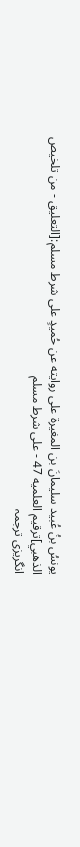يونسُ بنُ عُبيد سليمانَ بن المغيرة على روايته عن حُميدٍ على شرط مسلم:[التعليق - من تلخيص الذهبي]ترقيم العلميه 47 - على شرط مسلم
انگریزی ترجمہ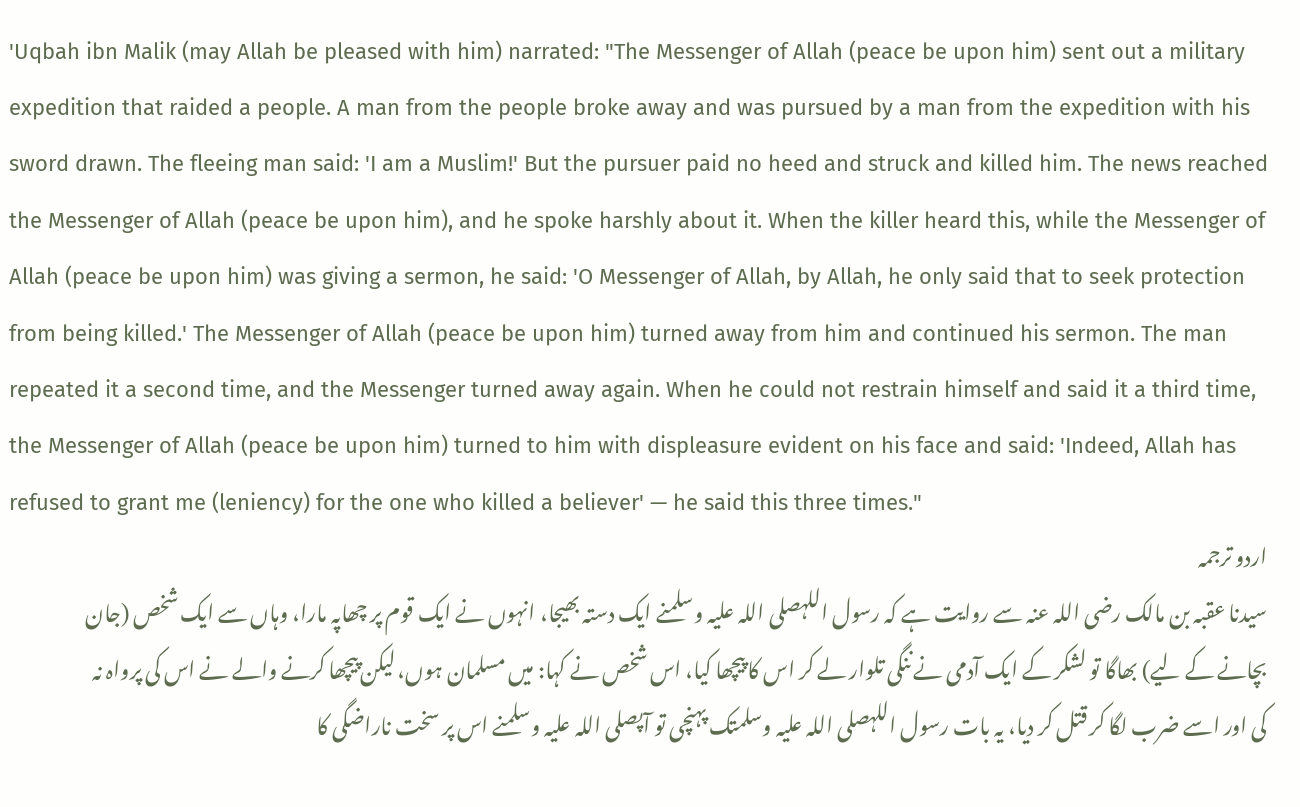'Uqbah ibn Malik (may Allah be pleased with him) narrated: "The Messenger of Allah (peace be upon him) sent out a military expedition that raided a people. A man from the people broke away and was pursued by a man from the expedition with his sword drawn. The fleeing man said: 'I am a Muslim!' But the pursuer paid no heed and struck and killed him. The news reached the Messenger of Allah (peace be upon him), and he spoke harshly about it. When the killer heard this, while the Messenger of Allah (peace be upon him) was giving a sermon, he said: 'O Messenger of Allah, by Allah, he only said that to seek protection from being killed.' The Messenger of Allah (peace be upon him) turned away from him and continued his sermon. The man repeated it a second time, and the Messenger turned away again. When he could not restrain himself and said it a third time, the Messenger of Allah (peace be upon him) turned to him with displeasure evident on his face and said: 'Indeed, Allah has refused to grant me (leniency) for the one who killed a believer' — he said this three times."
اردو ترجمہ
سیدنا عقبہ بن مالک رضی اللہ عنہ سے روایت ہے کہ رسول اللہصلی اللہ علیہ وسلمنے ایک دستہ بھیجا، انہوں نے ایک قوم پر چھاپہ مارا، وہاں سے ایک شخص (جان بچانے کے لیے) بھاگا تو لشکر کے ایک آدمی نے ننگی تلوار لے کر اس کا پیچھا کیا، اس شخص نے کہا: میں مسلمان ہوں، لیکن پیچھا کرنے والے نے اس کی پرواہ نہ کی اور اسے ضرب لگا کر قتل کر دیا، یہ بات رسول اللہصلی اللہ علیہ وسلمتک پہنچی تو آپصلی اللہ علیہ وسلمنے اس پر سخت ناراضگی کا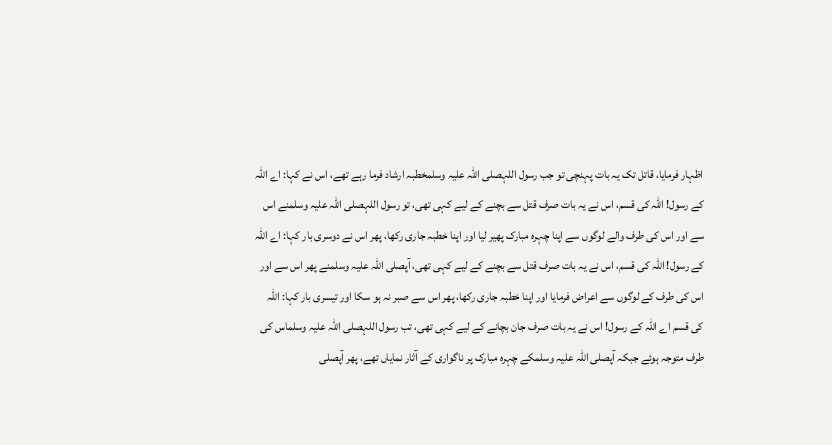اظہار فرمایا، قاتل تک یہ بات پہنچی تو جب رسول اللہصلی اللہ علیہ وسلمخطبہ ارشاد فرما رہے تھے، اس نے کہا: اے اللہ کے رسول! اللہ کی قسم، اس نے یہ بات صرف قتل سے بچنے کے لیے کہی تھی، تو رسول اللہصلی اللہ علیہ وسلمنے اس سے اور اس کی طرف والے لوگوں سے اپنا چہرہ مبارک پھیر لیا اور اپنا خطبہ جاری رکھا، پھر اس نے دوسری بار کہا: اے اللہ کے رسول! اللہ کی قسم، اس نے یہ بات صرف قتل سے بچنے کے لیے کہی تھی، آپصلی اللہ علیہ وسلمنے پھر اس سے اور اس کی طرف کے لوگوں سے اعراض فرمایا اور اپنا خطبہ جاری رکھا، پھر اس سے صبر نہ ہو سکا اور تیسری بار کہا: اللہ کی قسم اے اللہ کے رسول! اس نے یہ بات صرف جان بچانے کے لیے کہی تھی، تب رسول اللہصلی اللہ علیہ وسلماس کی طرف متوجہ ہوئے جبکہ آپصلی اللہ علیہ وسلمکے چہرہ مبارک پر ناگواری کے آثار نمایاں تھے، پھر آپصلی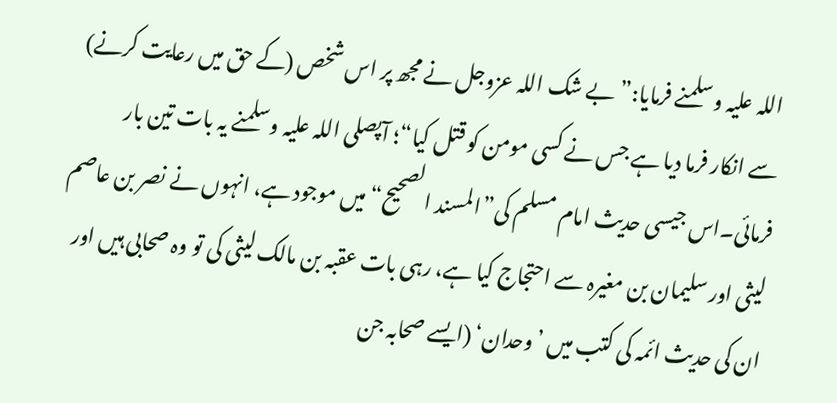اللہ علیہ وسلمنے فرمایا:”بے شک اللہ عزوجل نے مجھ پر اس شخص (کے حق میں رعایت کرنے) سے انکار فرما دیا ہے جس نے کسی مومن کو قتل کیا“؛ آپصلی اللہ علیہ وسلمنے یہ بات تین بار فرمائی۔اس جیسی حدیث امام مسلم کی”المسند الصحيح“میں موجود ہے، انہوں نے نصر بن عاصم لیثی اور سلیمان بن مغیرہ سے احتجاج کیا ہے، رہی بات عقبہ بن مالک لیثی کی تو وہ صحابی ہیں اور ان کی حدیث ائمہ کی کتب میں ’وحدان‘ (ایسے صحابہ جن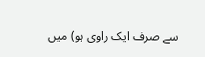سے صرف ایک راوی ہو) میں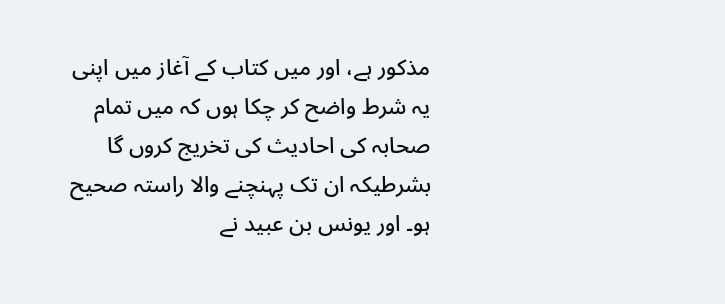مذکور ہے، اور میں کتاب کے آغاز میں اپنی یہ شرط واضح کر چکا ہوں کہ میں تمام صحابہ کی احادیث کی تخریج کروں گا بشرطیکہ ان تک پہنچنے والا راستہ صحیح ہو۔ اور یونس بن عبید نے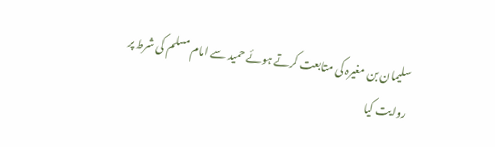سلیمان بن مغیرہ کی متابعت کرتے ہوئے حمید سے امام مسلم کی شرط پر روایت کیا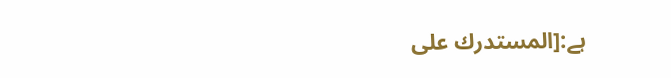ہے:[المستدرك على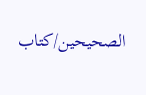الصحيحين/كتاب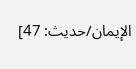الإيمان/حدیث: 47]